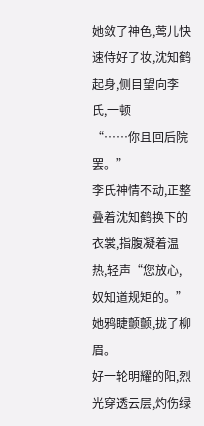她敛了神色,莺儿快速侍好了妆,沈知鹤起身,侧目望向李氏,一顿
“……你且回后院罢。”
李氏神情不动,正整叠着沈知鹤换下的衣裳,指腹凝着温热,轻声“您放心,奴知道规矩的。”
她鸦睫颤颤,拢了柳眉。
好一轮明耀的阳,烈光穿透云层,灼伤绿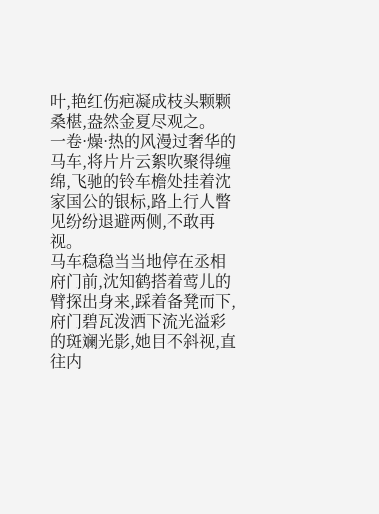叶,艳红伤疤凝成枝头颗颗桑椹,盎然金夏尽观之。
一卷·燥·热的风漫过奢华的马车,将片片云絮吹聚得缠绵,飞驰的铃车檐处挂着沈家国公的银标,路上行人瞥见纷纷退避两侧,不敢再视。
马车稳稳当当地停在丞相府门前,沈知鹤搭着莺儿的臂探出身来,踩着备凳而下,府门碧瓦泼洒下流光溢彩的斑斓光影,她目不斜视,直往内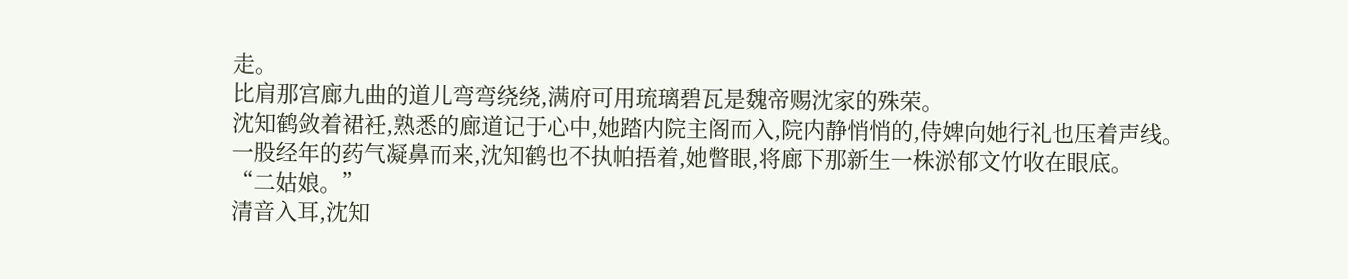走。
比肩那宫廊九曲的道儿弯弯绕绕,满府可用琉璃碧瓦是魏帝赐沈家的殊荣。
沈知鹤敛着裙衽,熟悉的廊道记于心中,她踏内院主阁而入,院内静悄悄的,侍婢向她行礼也压着声线。
一股经年的药气凝鼻而来,沈知鹤也不执帕捂着,她瞥眼,将廊下那新生一株淤郁文竹收在眼底。
“二姑娘。”
清音入耳,沈知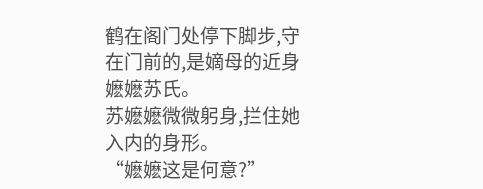鹤在阁门处停下脚步,守在门前的,是嫡母的近身嬷嬷苏氏。
苏嬷嬷微微躬身,拦住她入内的身形。
“嬷嬷这是何意?”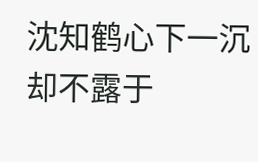沈知鹤心下一沉却不露于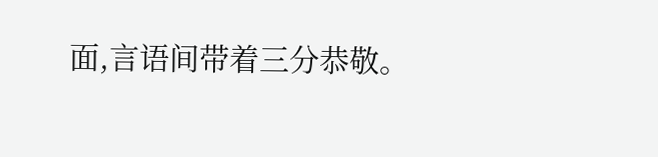面,言语间带着三分恭敬。